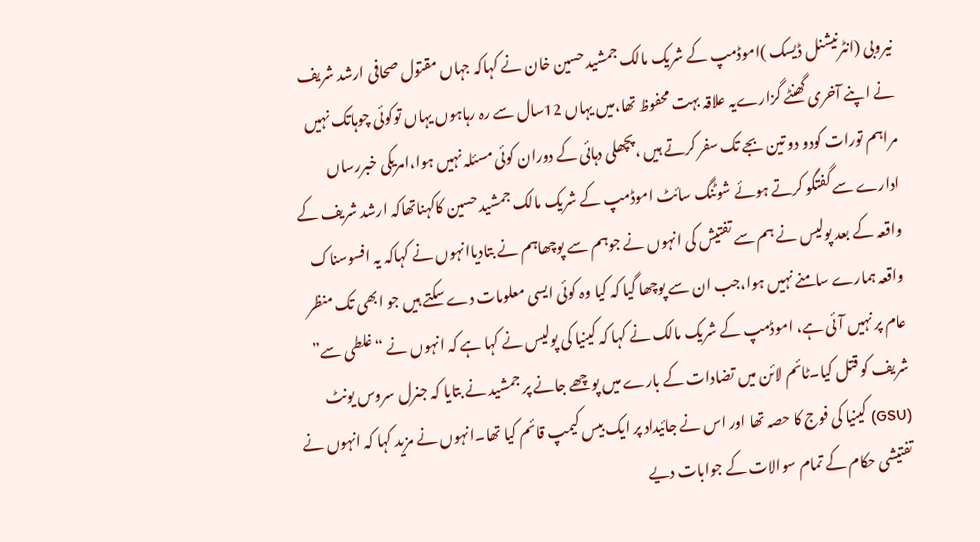نیروبی (انٹرنیشنل ڈیسک )اموڈمپ کے شریک مالک جمشید حسین خان نے کہاکہ جہاں مقتول صحافی ارشد شریف نے اپنے آخری گھنٹے گزارےیہ علاقہ بہت محفوظ تھا،میں یہاں 12سال سے رہ رہاہوں یہاں توکوئی چوہاتک نہیں مراہم تورات کودو دو تین بجے تک سفر کرتے ہیں ،پچھلی دہائی کے دوران کوئی مسئلہ نہیں ہوا،امریکی خبررساں ادارے سے گفتگو کرتے ہوئے شوٹنگ سائٹ اموڈمپ کے شریک مالک جمشید حسین کاکہناتھاکہ ارشد شریف کے واقعہ کے بعد پولیس نے ہم سے تفتیش کی انہوں نے جوہم سے پوچھاہم نے بتادیاانہوں نے کہاکہ یہ افسوسناک واقعہ ہمارے سامنے نہیں ہوا،جب ان سے پوچھا گیا کہ کیا وہ کوئی ایسی معلومات دے سکتے ہیں جو ابھی تک منظر عام پر نہیں آئی ہے، اموڈمپ کے شریک مالک نے کہا کہ کینیا کی پولیس نے کہا ہے کہ انہوں نے “غلطی سے” شریف کو قتل کیا۔ٹائم لائن میں تضادات کے بارے میں پوچھے جانے پر جمشید نے بتایا کہ جنرل سروس یونٹ (GSU) کینیا کی فوج کا حصہ تھا اور اس نے جائیداد پر ایک بیس کیمپ قائم کیا تھا۔انہوں نے مزید کہا کہ انہوں نے تفتیشی حکام کے تمام سوالات کے جوابات دیے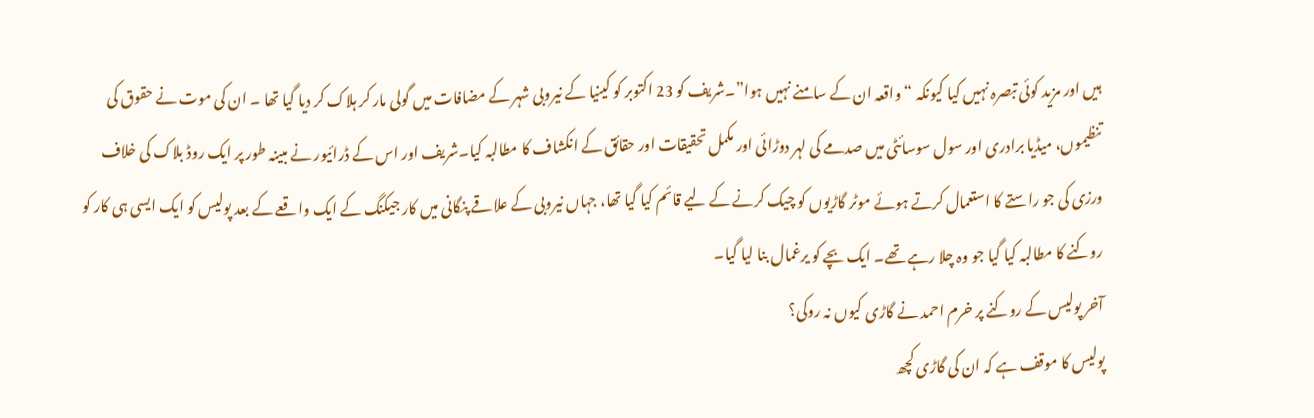ہیں اور مزید کوئی تبصرہ نہیں کیا کیونکہ “واقعہ ان کے سامنے نہیں ہوا”۔شریف کو 23 اکتوبر کو کینیا کے نیروبی شہر کے مضافات میں گولی مار کر ہلاک کر دیا گیا تھا ۔ ان کی موت نے حقوق کی تنظیموں، میڈیا برادری اور سول سوسائٹی میں صدمے کی لہر دوڑائی اور مکمل تحقیقات اور حقائق کے انکشاف کا مطالبہ کیا۔شریف اور اس کے ڈرائیور نے مبینہ طور پر ایک روڈ بلاک کی خلاف ورزی کی جو راستے کا استعمال کرتے ہوئے موٹر گاڑیوں کو چیک کرنے کے لیے قائم کیا گیا تھا، جہاں نیروبی کے علاقے پنگانی میں کار جیکنگ کے ایک واقعے کے بعد پولیس کو ایک ایسی ہی کار کو روکنے کا مطالبہ کیا گیا جو وہ چلا رہے تھے۔ ایک بچے کو یرغمال بنا لیا گیا۔
آخر پولیس کے روکنے پر خرم احمد نے گاڑی کیوں نہ روکی؟
پولیس کا موقف ہے کہ ان کی گاڑی کچھ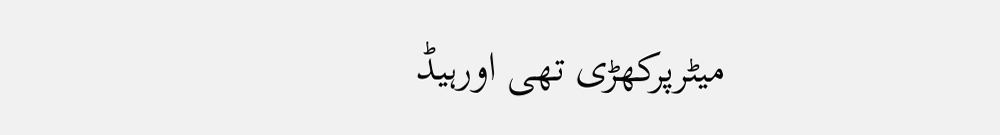میٹرپرکھڑی تھی اورہیڈ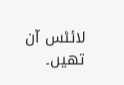لائٹس آن تھیں۔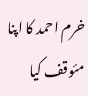خرم احمد کا اپنا مئوقف کیا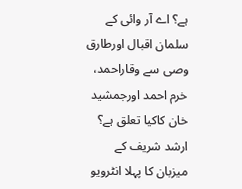ہے؟ اے آر وائی کے سلمان اقبال اورطارق وصی سے وقاراحمد، خرم احمد اورجمشید خان کاکیا تعلق ہے؟
ارشد شریف کے میزبان کا پہلا انٹرویو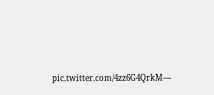pic.twitter.com/4zz6G4QrkM—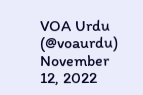VOA Urdu (@voaurdu) November 12, 2022